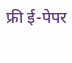फ्री ई-पेपर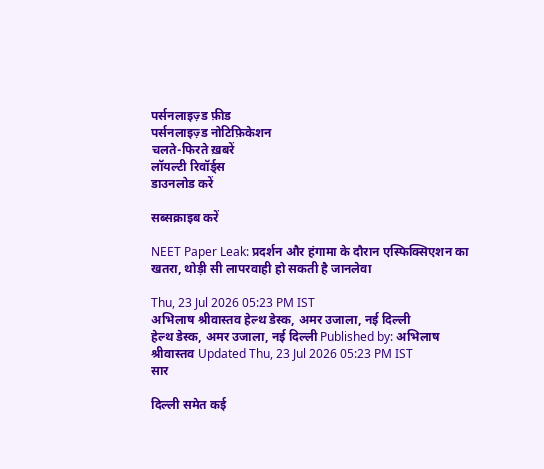पर्सनलाइज़्ड फ़ीड
पर्सनलाइज़्ड नोटिफ़िकेशन
चलते-फिरते ख़बरें
लॉयल्टी रिवॉर्ड्स
डाउनलोड करें

सब्सक्राइब करें

NEET Paper Leak: प्रदर्शन और हंगामा के दौरान एस्फिक्सिएशन का खतरा, थोड़ी सी लापरवाही हो सकती है जानलेवा

Thu, 23 Jul 2026 05:23 PM IST
अभिलाष श्रीवास्तव हेल्थ डेस्क, अमर उजाला, नई दिल्ली
हेल्थ डेस्क, अमर उजाला, नई दिल्ली Published by: अभिलाष श्रीवास्तव Updated Thu, 23 Jul 2026 05:23 PM IST
सार

दिल्ली समेत कई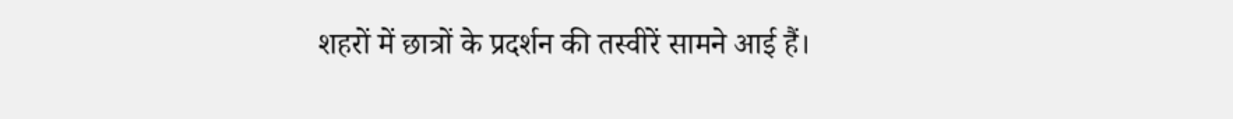शहरों में छात्रों के प्रदर्शन की तस्वीरें सामने आई हैं।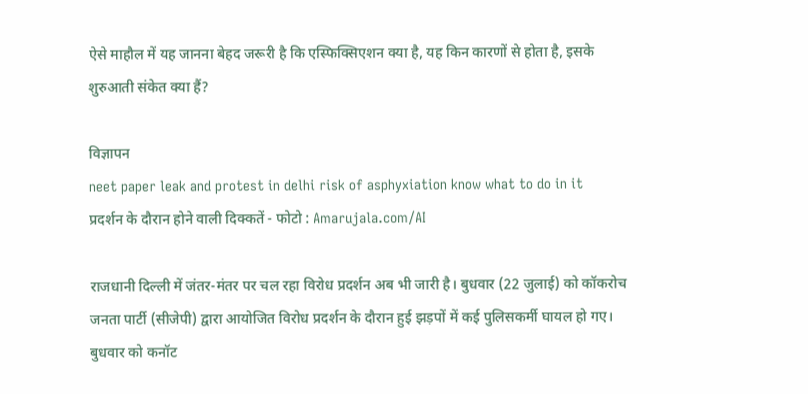ऐसे माहौल में यह जानना बेहद जरूरी है कि एस्फिक्सिएशन क्या है, यह किन कारणों से होता है, इसके शुरुआती संकेत क्या हैं?

विज्ञापन
neet paper leak and protest in delhi risk of asphyxiation know what to do in it
प्रदर्शन के दौरान होने वाली दिक्कतें - फोटो : Amarujala.com/AI

राजधानी दिल्ली में जंतर-मंतर पर चल रहा विरोध प्रदर्शन अब भी जारी है। बुधवार (22 जुलाई) को कॉकरोच जनता पार्टी (सीजेपी) द्वारा आयोजित विरोध प्रदर्शन के दौरान हुई झड़पों में कई पुलिसकर्मी घायल हो गए। बुधवार को कनॉट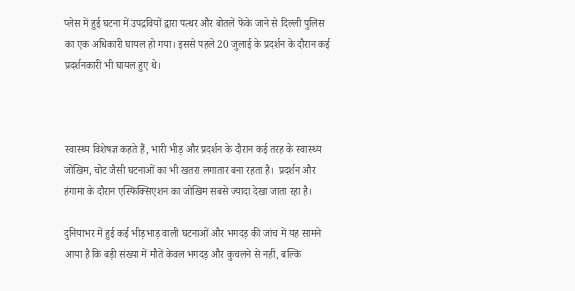प्लेस में हुई घटना में उपद्रवियों द्वारा पत्थर और बोतलें फेंके जाने से दिल्ली पुलिस का एक अधिकारी घायल हो गया। इससे पहले 20 जुलाई के प्रदर्शन के दौरान कई प्रदर्शनकारी भी घायल हुए थे।



स्वास्थ्य विशेषज्ञ कहते हैं, भारी भीड़ और प्रदर्शन के दौरान कई तरह के स्वास्थ्य जोखिम, चोट जैसी घटनाओं का भी खतरा लगातार बना रहता है।  प्रदर्शन और हंगामा के दौरान एस्फिक्सिएशन का जोखिम सबसे ज्यादा देखा जाता रहा है।

दुनियाभर में हुई कई भीड़भाड़ वाली घटनाओं और भगदड़ की जांच में यह सामने आया है कि बड़ी संख्या में मौतें केवल भगदड़ और कुचलने से नहीं, बल्कि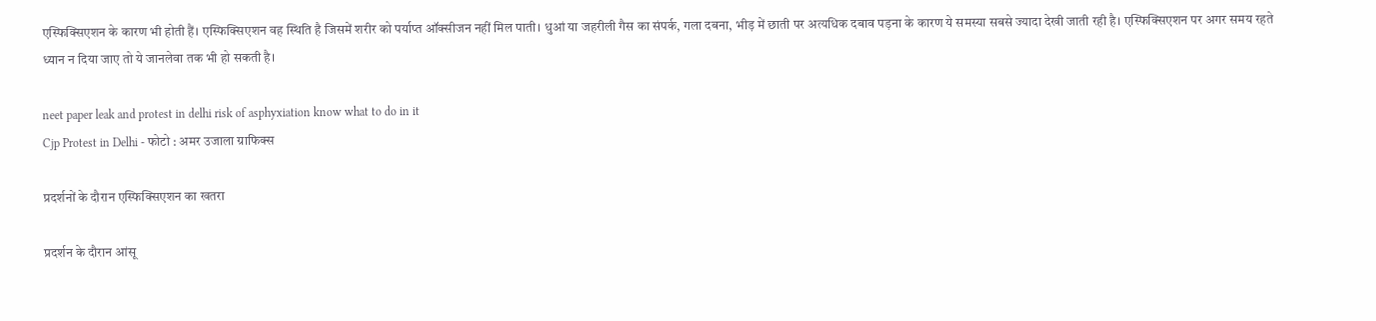एस्फिक्सिएशन के कारण भी होती हैं। एस्फिक्सिएशन वह स्थिति है जिसमें शरीर को पर्याप्त ऑक्सीजन नहीं मिल पाती। धुआं या जहरीली गैस का संपर्क, गला दबना, भीड़ में छाती पर अत्यधिक दबाव पड़ना के कारण ये समस्या सबसे ज्यादा देखी जाती रही है। एस्फिक्सिएशन पर अगर समय रहते ध्यान न दिया जाए तो ये जानलेवा तक भी हो सकती है।

neet paper leak and protest in delhi risk of asphyxiation know what to do in it
Cjp Protest in Delhi - फोटो : अमर उजाला ग्राफिक्स

प्रदर्शनों के दौरान एस्फिक्सिएशन का खतरा

प्रदर्शन के दौरान आंसू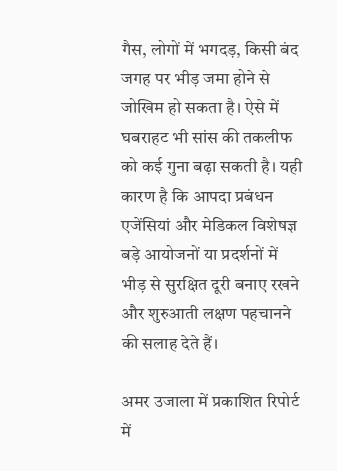गैस, लोगों में भगदड़, किसी बंद जगह पर भीड़ जमा होने से जोखिम हो सकता है। ऐसे में घबराहट भी सांस की तकलीफ को कई गुना बढ़ा सकती है। यही कारण है कि आपदा प्रबंधन एजेंसियां और मेडिकल विशेषज्ञ बड़े आयोजनों या प्रदर्शनों में भीड़ से सुरक्षित दूरी बनाए रखने और शुरुआती लक्षण पहचानने की सलाह देते हैं।

अमर उजाला में प्रकाशित रिपोर्ट में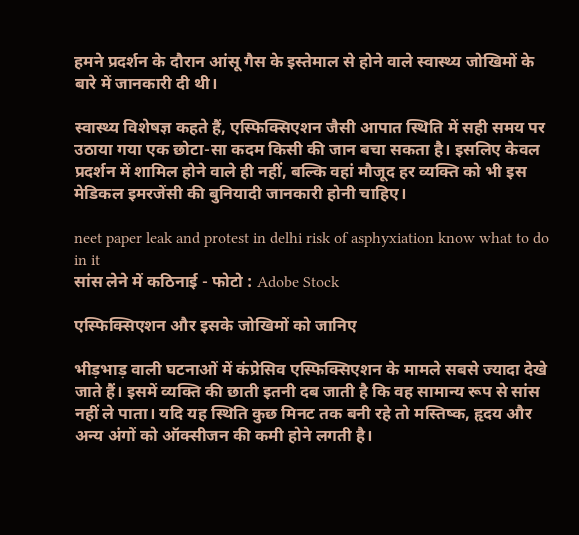हमने प्रदर्शन के दौरान आंसू गैस के इस्तेमाल से होने वाले स्वास्थ्य जोखिमों के बारे में जानकारी दी थी।

स्वास्थ्य विशेषज्ञ कहते हैं, एस्फिक्सिएशन जैसी आपात स्थिति में सही समय पर उठाया गया एक छोटा-सा कदम किसी की जान बचा सकता है। इसलिए केवल प्रदर्शन में शामिल होने वाले ही नहीं, बल्कि वहां मौजूद हर व्यक्ति को भी इस मेडिकल इमरजेंसी की बुनियादी जानकारी होनी चाहिए।

neet paper leak and protest in delhi risk of asphyxiation know what to do in it
सांस लेने में कठिनाई - फोटो : Adobe Stock

एस्फिक्सिएशन और इसके जोखिमों को जानिए

भीड़भाड़ वाली घटनाओं में कंप्रेसिव एस्फिक्सिएशन के मामले सबसे ज्यादा देखे जाते हैं। इसमें व्यक्ति की छाती इतनी दब जाती है कि वह सामान्य रूप से सांस नहीं ले पाता। यदि यह स्थिति कुछ मिनट तक बनी रहे तो मस्तिष्क, हृदय और अन्य अंगों को ऑक्सीजन की कमी होने लगती है।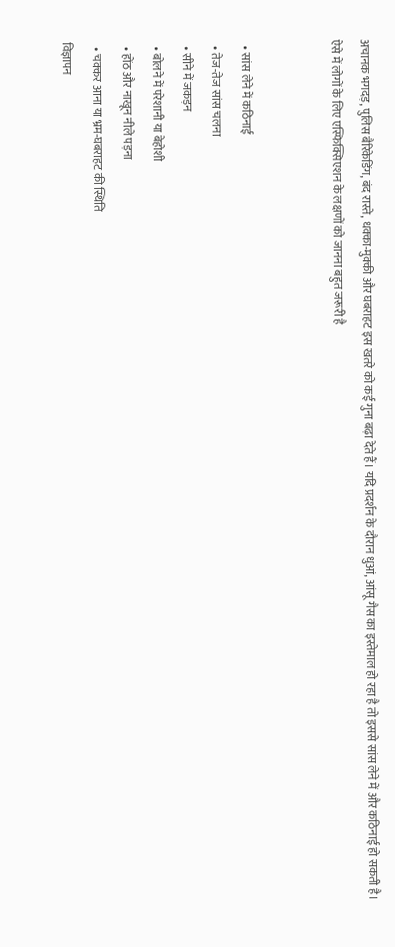अचानक भगदड़, पुलिस बैरिकेडिंग, बंद रास्ते, धक्का-मुक्की और घबराहट इस खतरे को कई गुना बढ़ा देते हैं। यदि प्रदर्शन के दौरान धुआं, आंसू गैस का इस्तेमाल हो रहा है तो इससे सांस लेने में और कठिनाई हो सकती है। ऐसे में लोगों के लिए एस्फिक्सिएशन के लक्षणों को जानना बहुत जरूरी है


  • सांस लेने में कठिनाई
  • तेज-तेज सांस चलना
  • सीने में जकड़न
  • बोलने में परेशानी या बेहोशी
  • होंठ और नाखून नीले पड़ना
  • चक्कर आना या भ्रम-घबराहट की स्थिति
विज्ञापन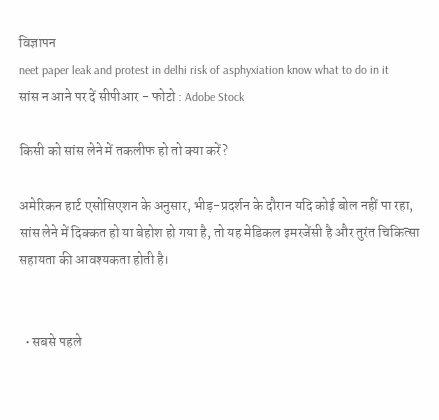विज्ञापन
neet paper leak and protest in delhi risk of asphyxiation know what to do in it
सांस न आने पर दें सीपीआर - फोटो : Adobe Stock

किसी को सांस लेने में तकलीफ हो तो क्या करें?

अमेरिकन हार्ट एसोसिएशन के अनुसार, भीड़-प्रदर्शन के दौरान यदि कोई बोल नहीं पा रहा, सांस लेने में दिक्कत हो या बेहोश हो गया है, तो यह मेडिकल इमरजेंसी है और तुरंत चिकित्सा सहायता की आवश्यकता होती है।


  • सबसे पहले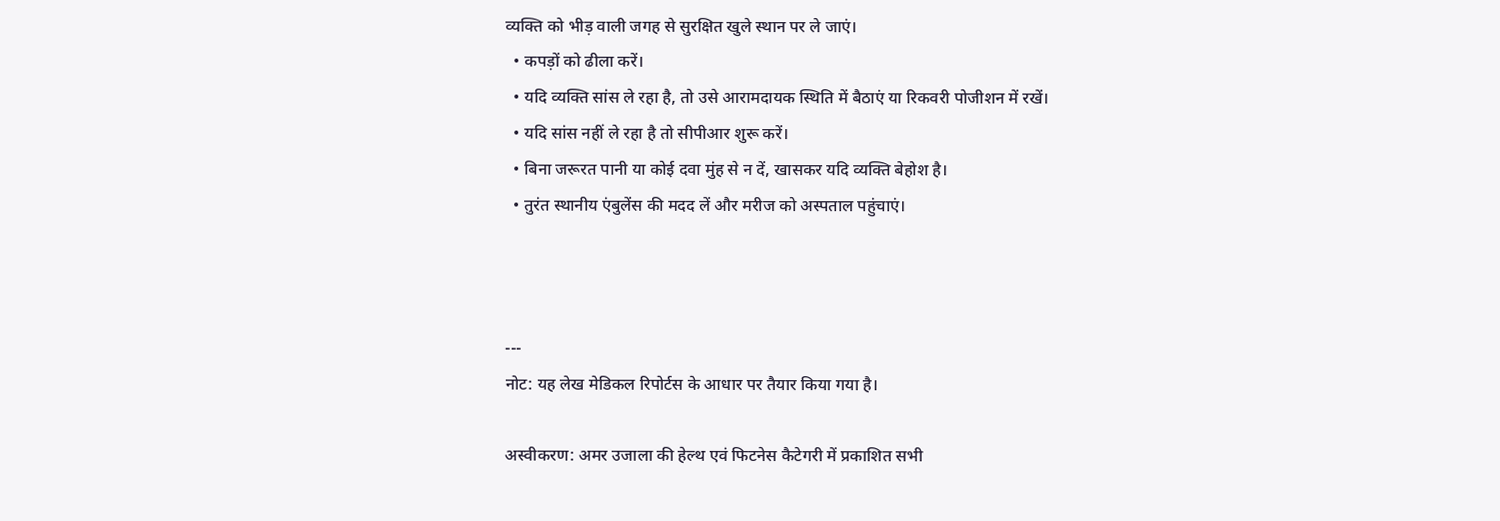व्यक्ति को भीड़ वाली जगह से सुरक्षित खुले स्थान पर ले जाएं।
  • कपड़ों को ढीला करें।
  • यदि व्यक्ति सांस ले रहा है, तो उसे आरामदायक स्थिति में बैठाएं या रिकवरी पोजीशन में रखें।
  • यदि सांस नहीं ले रहा है तो सीपीआर शुरू करें।
  • बिना जरूरत पानी या कोई दवा मुंह से न दें, खासकर यदि व्यक्ति बेहोश है।
  • तुरंत स्थानीय एंबुलेंस की मदद लें और मरीज को अस्पताल पहुंचाएं।



---
नोट: यह लेख मेडिकल रिपोर्टस के आधार पर तैयार किया गया है।

अस्वीकरण: अमर उजाला की हेल्थ एवं फिटनेस कैटेगरी में प्रकाशित सभी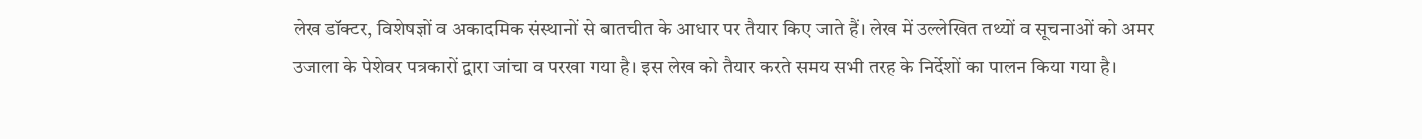लेख डॉक्टर, विशेषज्ञों व अकादमिक संस्थानों से बातचीत के आधार पर तैयार किए जाते हैं। लेख में उल्लेखित तथ्यों व सूचनाओं को अमर उजाला के पेशेवर पत्रकारों द्वारा जांचा व परखा गया है। इस लेख को तैयार करते समय सभी तरह के निर्देशों का पालन किया गया है।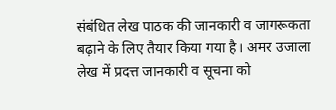संबंधित लेख पाठक की जानकारी व जागरूकता बढ़ाने के लिए तैयार किया गया है। अमर उजाला लेख में प्रदत्त जानकारी व सूचना को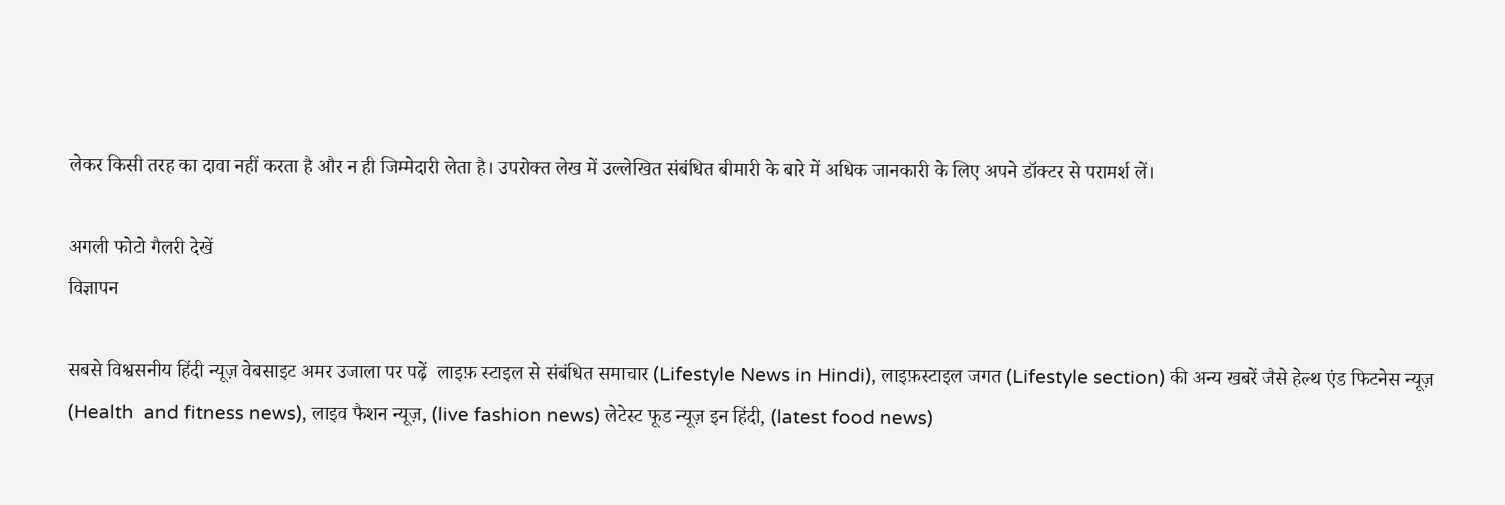लेकर किसी तरह का दावा नहीं करता है और न ही जिम्मेदारी लेता है। उपरोक्त लेख में उल्लेखित संबंधित बीमारी के बारे में अधिक जानकारी के लिए अपने डॉक्टर से परामर्श लें।

अगली फोटो गैलरी देखें
विज्ञापन

सबसे विश्वसनीय हिंदी न्यूज़ वेबसाइट अमर उजाला पर पढ़ें  लाइफ़ स्टाइल से संबंधित समाचार (Lifestyle News in Hindi), लाइफ़स्टाइल जगत (Lifestyle section) की अन्य खबरें जैसे हेल्थ एंड फिटनेस न्यूज़ (Health  and fitness news), लाइव फैशन न्यूज़, (live fashion news) लेटेस्ट फूड न्यूज़ इन हिंदी, (latest food news)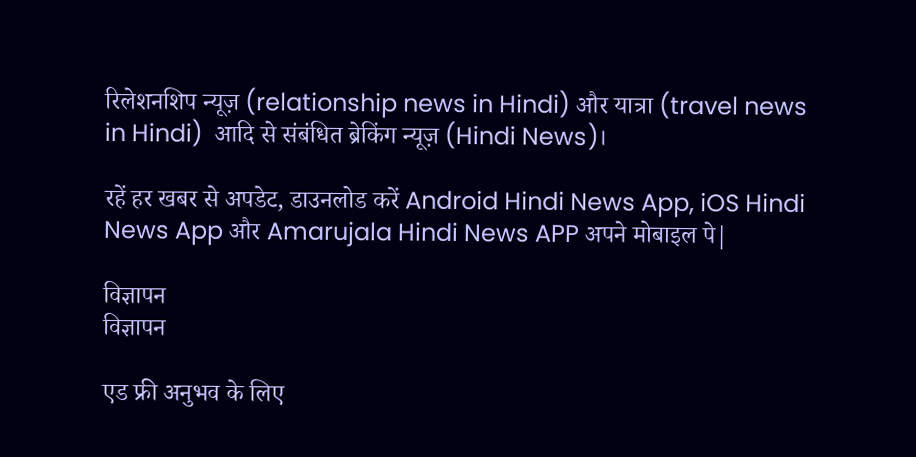रिलेशनशिप न्यूज़ (relationship news in Hindi) और यात्रा (travel news in Hindi)  आदि से संबंधित ब्रेकिंग न्यूज़ (Hindi News)।

रहें हर खबर से अपडेट, डाउनलोड करें Android Hindi News App, iOS Hindi News App और Amarujala Hindi News APP अपने मोबाइल पे|

विज्ञापन
विज्ञापन

एड फ्री अनुभव के लिए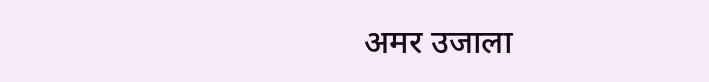अमर उजाला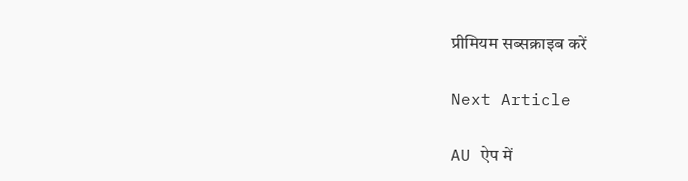प्रीमियम सब्सक्राइब करें

Next Article

AU ऐप में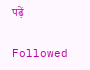पढ़ें

Followed